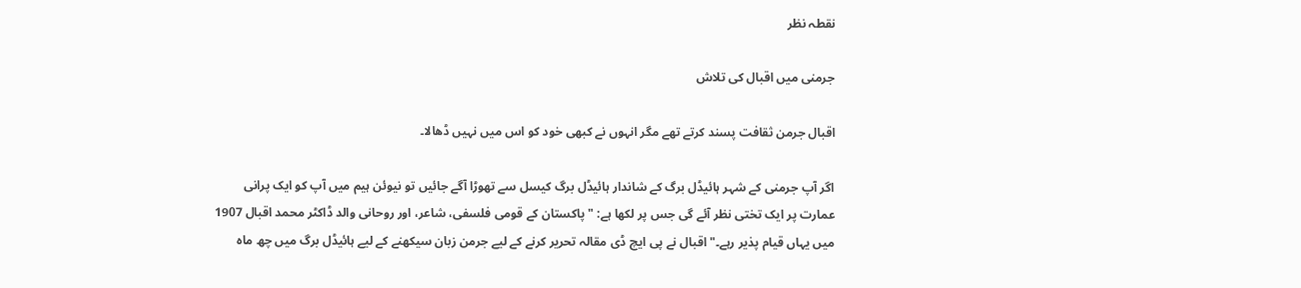نقطہ نظر

جرمنی میں اقبال کی تلاش

اقبال جرمن ثقافت پسند کرتے تھے مگر انہوں نے کبھی خود کو اس میں نہیں ڈھالا۔

اگر آپ جرمنی کے شہر ہائیڈل برگ کے شاندار ہائیڈل برگ کیسل سے تھوڑا آگے جائیں تو نیوئن ہیم میں آپ کو ایک پرانی عمارت پر ایک تختی نظر آئے گی جس پر لکھا ہے: "پاکستان کے قومی فلسفی، شاعر، اور روحانی والد ڈاکٹر محمد اقبال 1907 میں یہاں قیام پذیر رہے۔" اقبال نے پی ایچ ڈی مقالہ تحریر کرنے کے لیے جرمن زبان سیکھنے کے لیے ہائیڈل برگ میں چھ ماہ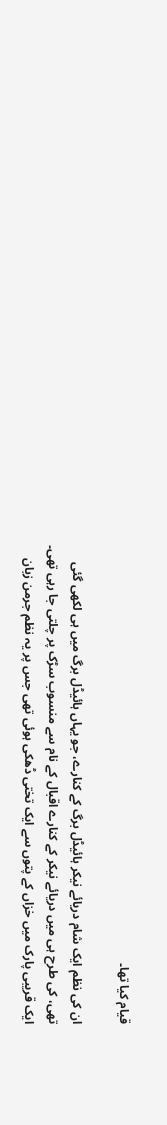قیام کیا تھا۔

ان کی نظم ایک شام دریائے نیکر ہائیڈل برگ کے کنارے، جو یہاں ہائیڈل برگ میں ہی لکھی گئی تھی، کی طرح ہی میں دریائے نیکر کے کنارے اقبال کے نام سے منسوب سڑک پر چلتی جا رہی تھی۔ ایک قریبی پارک میں خزاں کے پتوں سے ایک تختی ڈھکی ہوئی تھی جس پر یہ نظم جرمن زبان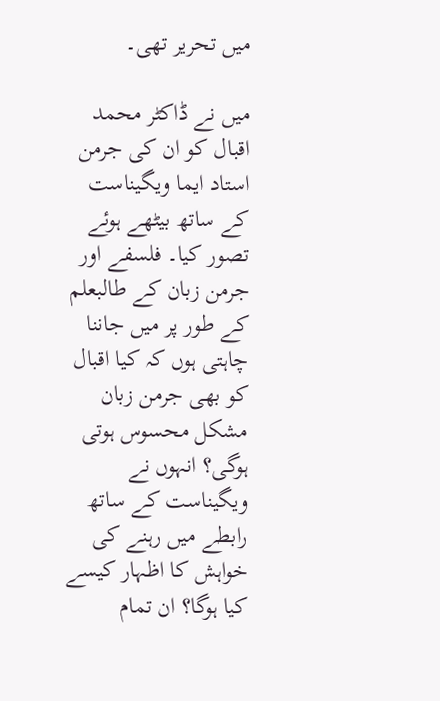میں تحریر تھی۔

میں نے ڈاکٹر محمد اقبال کو ان کی جرمن استاد ایما ویگیناست کے ساتھ بیٹھے ہوئے تصور کیا۔ فلسفے اور جرمن زبان کے طالبعلم کے طور پر میں جاننا چاہتی ہوں کہ کیا اقبال کو بھی جرمن زبان مشکل محسوس ہوتی ہوگی؟ انہوں نے ویگیناست کے ساتھ رابطے میں رہنے کی خواہش کا اظہار کیسے کیا ہوگا؟ ان تمام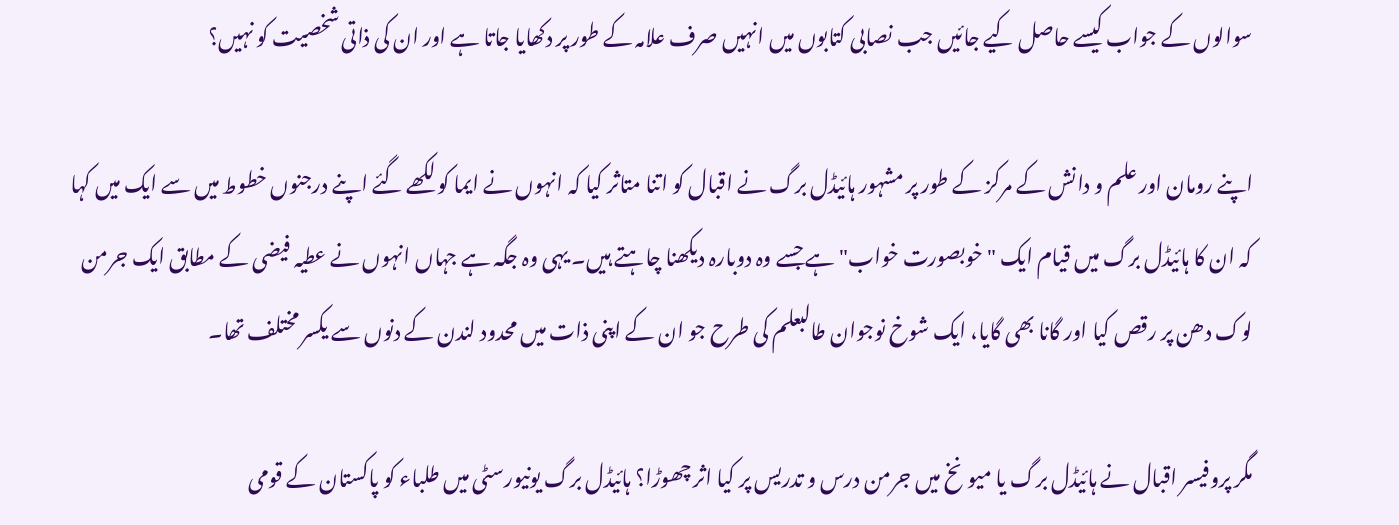سوالوں کے جواب کیسے حاصل کیے جائیں جب نصابی کتابوں میں انہیں صرف علامہ کے طور پر دکھایا جاتا ہے اور ان کی ذاتی شخصیت کو نہیں؟

اپنے رومان اور علم و دانش کے مرکز کے طور پر مشہور ہائیڈل برگ نے اقبال کو اتنا متاثر کیا کہ انہوں نے ایما کو لکھے گئے اپنے درجنوں خطوط میں سے ایک میں کہا کہ ان کا ہائیڈل برگ میں قیام ایک "خوبصورت خواب" ہے جسے وہ دوبارہ دیکھنا چاہتے ہیں۔ یہی وہ جگہ ہے جہاں انہوں نے عطیہ فیضی کے مطابق ایک جرمن لوک دھن پر رقص کیا اور گانا بھی گایا، ایک شوخ نوجوان طالبعلم کی طرح جو ان کے اپنی ذات میں محدود لندن کے دنوں سے یکسر مختلف تھا۔

مگر پروفیسر اقبال نے ہائیڈل برگ یا میونخ میں جرمن درس و تدریس پر کیا اثر چھوڑا؟ ہائیڈل برگ یونیورسٹی میں طلباء کو پاکستان کے قومی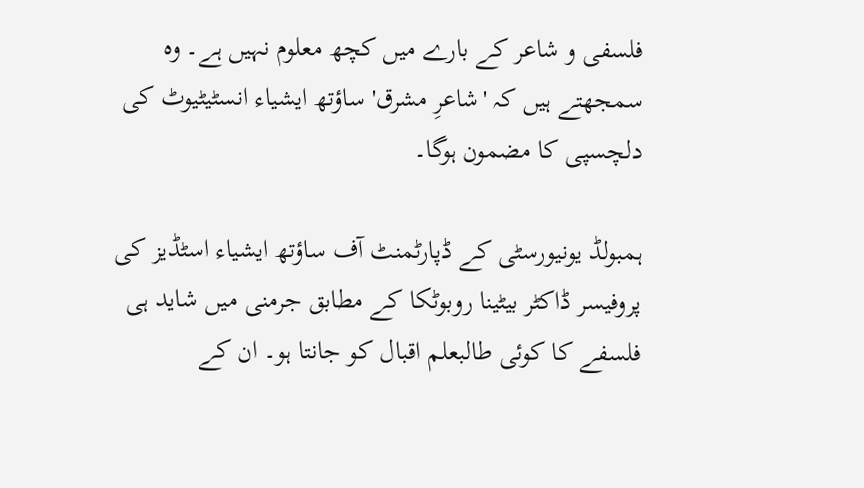فلسفی و شاعر کے بارے میں کچھ معلوم نہیں ہے۔ وہ سمجھتے ہیں کہ 'شاعرِ مشرق' ساؤتھ ایشیاء انسٹیٹیوٹ کی دلچسپی کا مضمون ہوگا۔

ہمبولڈ یونیورسٹی کے ڈپارٹمنٹ آف ساؤتھ ایشیاء اسٹڈیز کی پروفیسر ڈاکٹر بیٹینا روبوٹکا کے مطابق جرمنی میں شاید ہی فلسفے کا کوئی طالبعلم اقبال کو جانتا ہو۔ ان کے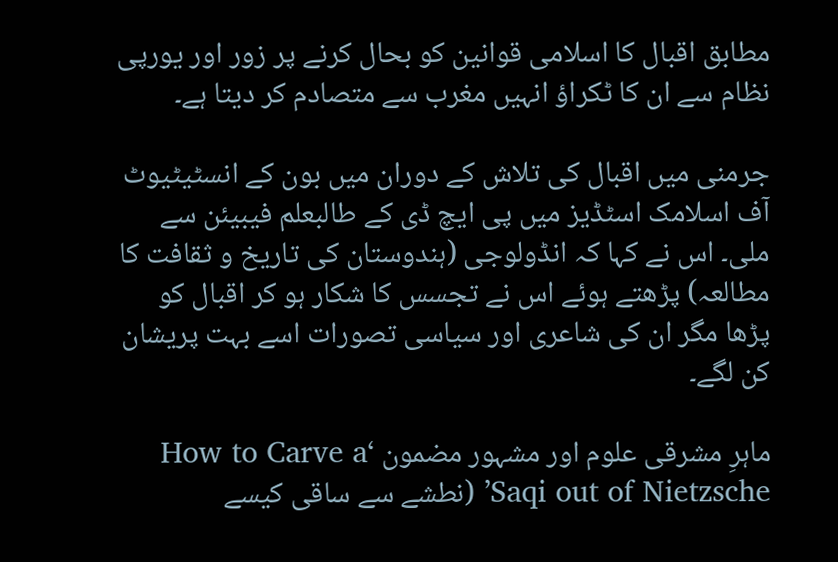مطابق اقبال کا اسلامی قوانین کو بحال کرنے پر زور اور یورپی نظام سے ان کا ٹکراؤ انہیں مغرب سے متصادم کر دیتا ہے۔

جرمنی میں اقبال کی تلاش کے دوران میں بون کے انسٹیٹیوٹ آف اسلامک اسٹڈیز میں پی ایچ ڈی کے طالبعلم فیبیئن سے ملی۔ اس نے کہا کہ انڈولوجی (ہندوستان کی تاریخ و ثقافت کا مطالعہ) پڑھتے ہوئے اس نے تجسس کا شکار ہو کر اقبال کو پڑھا مگر ان کی شاعری اور سیاسی تصورات اسے بہت پریشان کن لگے۔

ماہرِ مشرقی علوم اور مشہور مضمون ‘How to Carve a Saqi out of Nietzsche’ (نطشے سے ساقی کیسے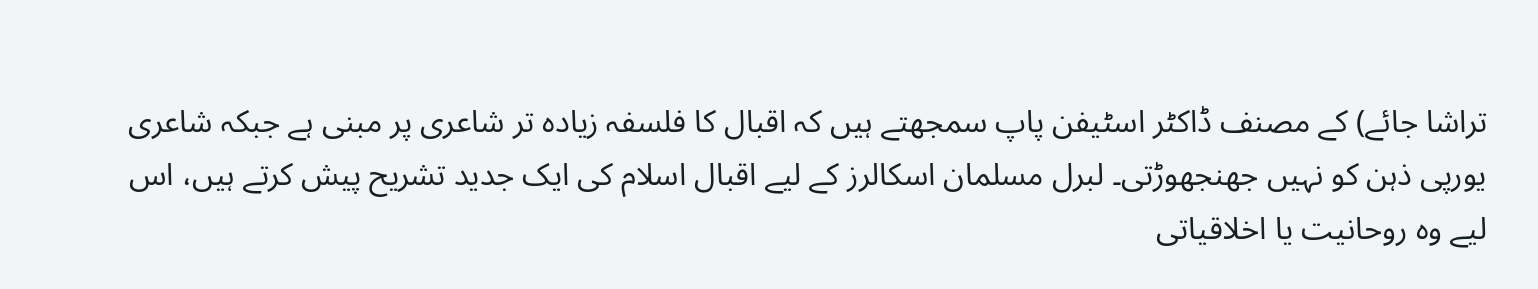تراشا جائے) کے مصنف ڈاکٹر اسٹیفن پاپ سمجھتے ہیں کہ اقبال کا فلسفہ زیادہ تر شاعری پر مبنی ہے جبکہ شاعری یورپی ذہن کو نہیں جھنجھوڑتی۔ لبرل مسلمان اسکالرز کے لیے اقبال اسلام کی ایک جدید تشریح پیش کرتے ہیں، اس لیے وہ روحانیت یا اخلاقیاتی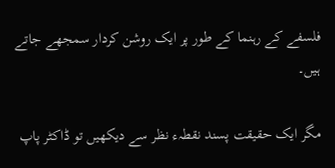فلسفے کے رہنما کے طور پر ایک روشن کردار سمجھے جاتے ہیں۔

مگر ایک حقیقت پسند نقطہء نظر سے دیکھیں تو ڈاکٹر پاپ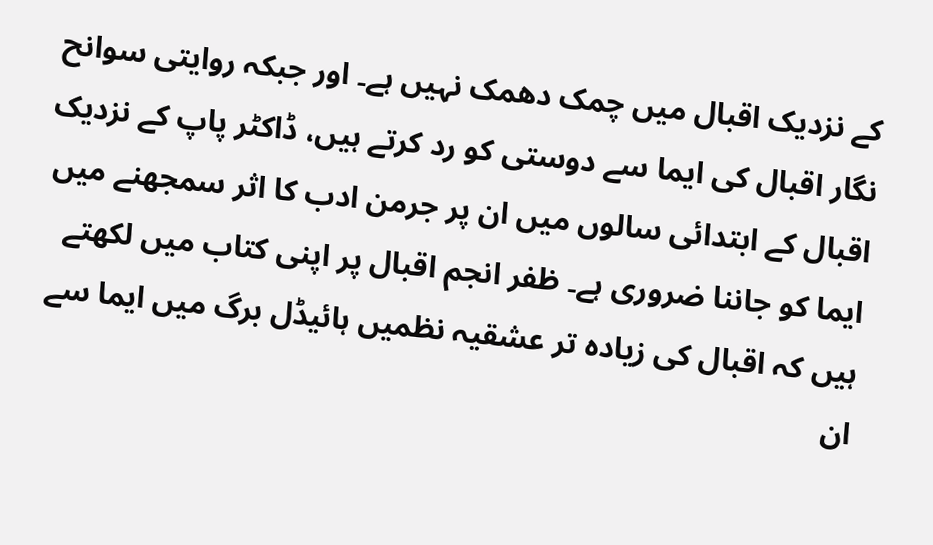کے نزدیک اقبال میں چمک دھمک نہیں ہے۔ اور جبکہ روایتی سوانح نگار اقبال کی ایما سے دوستی کو رد کرتے ہیں، ڈاکٹر پاپ کے نزدیک اقبال کے ابتدائی سالوں میں ان پر جرمن ادب کا اثر سمجھنے میں ایما کو جاننا ضروری ہے۔ ظفر انجم اقبال پر اپنی کتاب میں لکھتے ہیں کہ اقبال کی زیادہ تر عشقیہ نظمیں ہائیڈل برگ میں ایما سے ان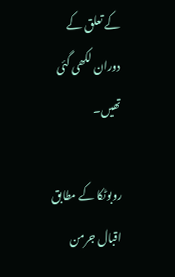کے تعلق کے دوران لکھی گئی تھیں۔

روبوٹکا کے مطابق اقبال جرمن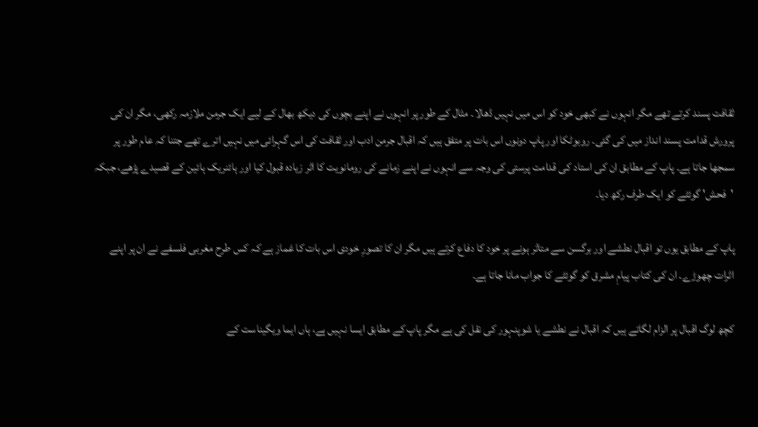ثقافت پسند کرتے تھے مگر انہوں نے کبھی خود کو اس میں نہیں ڈھالا۔ مثال کے طور پر انہوں نے اپنے بچوں کی دیکھ بھال کے لیے ایک جرمن ملازمہ رکھی، مگر ان کی پرورش قدامت پسند انداز میں کی گئی۔ روبوٹکا اور پاپ دونوں اس بات پر متفق ہیں کہ اقبال جرمن ادب اور ثقافت کی اس گہرائی میں نہیں اترے تھے جتنا کہ عام طور پر سمجھا جاتا ہے۔ پاپ کے مطابق ان کی استاد کی قدامت پرستی کی وجہ سے انہوں نے اپنے زمانے کی رومانویت کا اثر زیادہ قبول کیا اور ہائنریک ہائین کے قصیدے پڑھے، جبکہ 'فحش' گوئٹے کو ایک طرف رکھ دیا۔

پاپ کے مطابق یوں تو اقبال نطشے اور برگسن سے متاثر ہونے پر خود کا دفاع کرتے ہیں مگر ان کا تصورِ خودی اس بات کا غماز ہے کہ کس طرح مغربی فلسفے نے ان پر اپنے اثرات چھوڑے۔ ان کی کتاب پیامِ مشرق کو گوئٹے کا جواب مانا جاتا ہے۔

کچھ لوگ اقبال پر الزام لگاتے ہیں کہ اقبال نے نطشے یا شوپنہور کی نقل کی ہے مگر پاپ کے مطابق ایسا نہیں ہے، ہاں ایما ویگیناست کے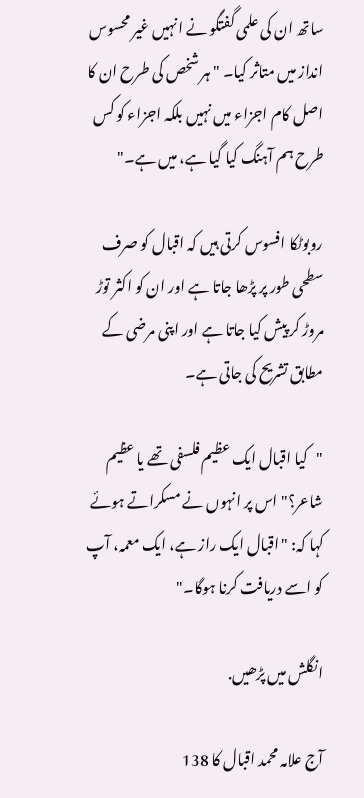ساتھ ان کی علمی گفتگو نے انہیں غیر محسوس انداز میں متاثر کیا۔ "ہر شخص کی طرح ان کا اصل کام اجزاء میں نہیں بلکہ اجزاء کو کس طرح ہم آہنگ کیا گیا ہے، میں ہے۔"

روبوٹکا افسوس کرتی ہیں کہ اقبال کو صرف سطحی طور پر پڑھا جاتا ہے اور ان کو اکثر توڑ مروڑ کر پیش کیا جاتا ہے اور اپنی مرضی کے مطابق تشریح کی جاتی ہے۔

"کیا اقبال ایک عظیم فلسفی تھے یا عظیم شاعر؟" اس پر انہوں نے مسکراتے ہوئے کہا کہ: "اقبال ایک راز ہے، ایک معمہ، آپ کو اسے دریافت کرنا ہوگا۔"

انگلش میں پڑھیں.

آج علامہ محمد اقبال کا 138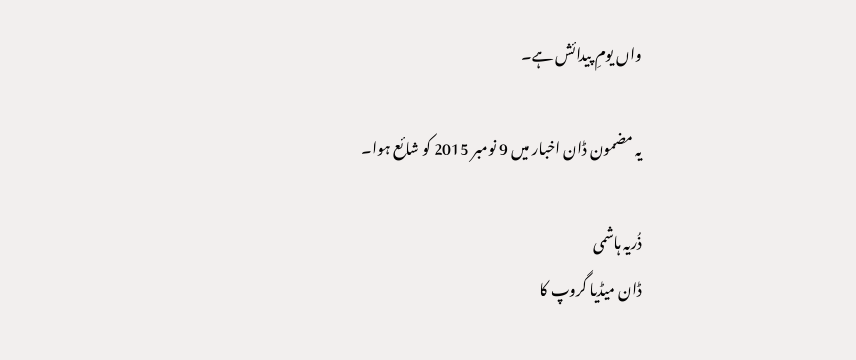واں یومِ پیدائش ہے۔

یہ مضمون ڈان اخبار میں 9 نومبر 2015 کو شائع ہوا۔

ذُریہ ہاشمی
ڈان میڈیا گروپ کا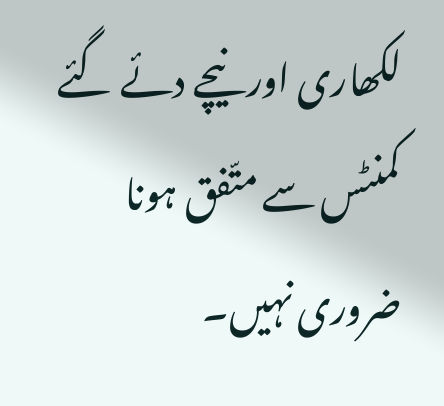لکھاری اور نیچے دئے گئے کمنٹس سے متّفق ہونا ضروری نہیں۔